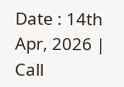Date : 14th Apr, 2026 | Call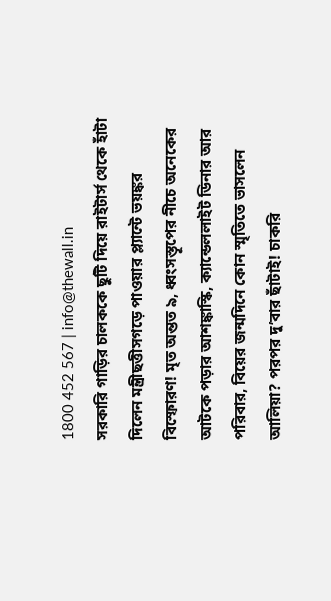1800 452 567 | info@thewall.in
সরকারি গাড়ির চালককে ছুটি দিয়ে রাইটার্স থেকে হাঁটা দিলেন মন্ত্রীছত্তীসগড়ে পাওয়ার প্ল্যান্টে ভয়ঙ্কর বিস্ফোরণ! মৃত অন্তত ৯, ধ্বংসস্তূপের নীচে অনেকের আটকে পড়ার আশঙ্কাস্কি, ক্যান্ডেললাইট ডিনার আর পরিবার, বিয়ের জন্মদিনে কোন স্মৃতিতে ভাসলেন আলিয়া? পরপর দু’বার ছাঁটাই! চাকরি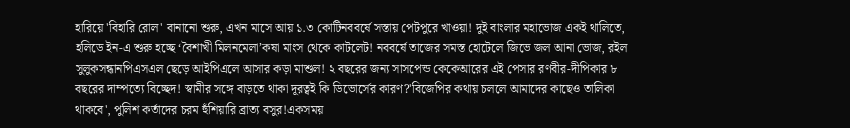হারিয়ে 'বিহারি রোল' বানানো শুরু, এখন মাসে আয় ১.৩ কোটিনববর্ষে সস্তায় পেটপুরে খাওয়া! দুই বাংলার মহাভোজ একই থালিতে, হলিডে ইন-এ শুরু হচ্ছে ‘বৈশাখী মিলনমেলা’কষা মাংস থেকে কাটলেট! নববর্ষে তাজের সমস্ত হোটেলে জিভে জল আনা ভোজ, রইল সুলুকসন্ধানপিএসএল ছেড়ে আইপিএলে আসার কড়া মাশুল! ২ বছরের জন্য সাসপেন্ড কেকেআরের এই পেসার রণবীর-দীপিকার ৮ বছরের দাম্পত্যে বিচ্ছেদ! স্বামীর সঙ্গে বাড়তে থাকা দূরত্বই কি ডিভোর্সের কারণ?'বিজেপির কথায় চললে আমাদের কাছেও তালিকা থাকবে', পুলিশ কর্তাদের চরম হুঁশিয়ারি ব্রাত্য বসুর!একসময়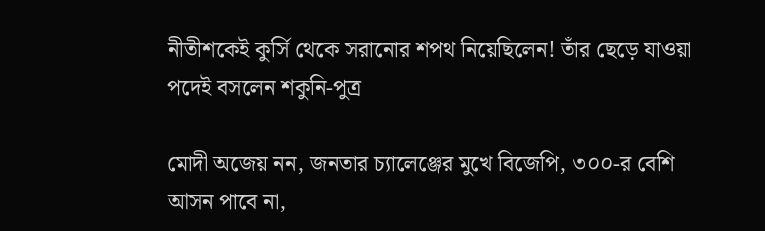নীতীশকেই কুর্সি থেকে সরানোর শপথ নিয়েছিলেন! তাঁর ছেড়ে যাওয়া পদেই বসলেন শকুনি-পুত্র

মোদী অজেয় নন, জনতার চ্যালেঞ্জের মুখে বিজেপি, ৩০০-র বেশি আসন পাবে না,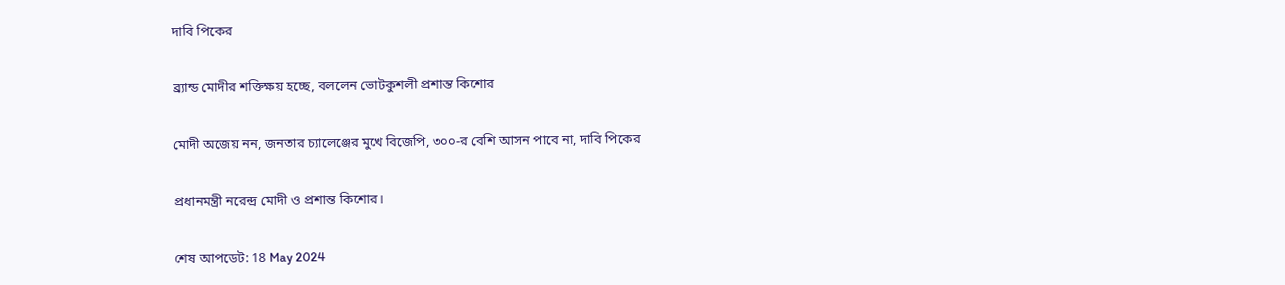দাবি পিকের

ব্র্যান্ড মোদীর শক্তিক্ষয় হচ্ছে, বললেন ভোটকুশলী প্রশান্ত কিশোর

মোদী অজেয় নন, জনতার চ্যালেঞ্জের মুখে বিজেপি, ৩০০-র বেশি আসন পাবে না, দাবি পিকের

প্রধানমন্ত্রী নরেন্দ্র মোদী ও প্রশান্ত কিশোর।

শেষ আপডেট: 18 May 2024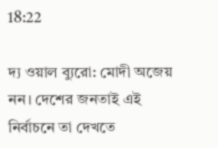18:22

দ্য ওয়াল ব্যুরো: মোদী অজেয় নন। দেশের জনতাই এই নির্বাচনে তা দেখতে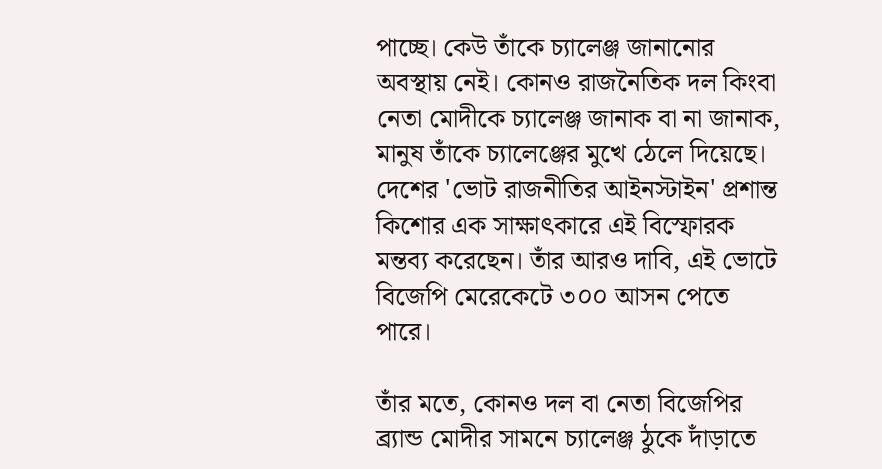পাচ্ছে। কেউ তাঁকে চ্যালেঞ্জ জানানোর অবস্থায় নেই। কোনও রাজনৈতিক দল কিংবা নেতা মোদীকে চ্যালেঞ্জ জানাক বা না জানাক, মানুষ তাঁকে চ্যালেঞ্জের মুখে ঠেলে দিয়েছে। দেশের 'ভোট রাজনীতির আইনস্টাইন' প্রশান্ত কিশোর এক সাক্ষাৎকারে এই বিস্ফোরক মন্তব্য করেছেন। তাঁর আরও দাবি, এই ভোটে বিজেপি মেরেকেটে ৩০০ আসন পেতে পারে।

তাঁর মতে, কোনও দল বা নেতা বিজেপির ব্র্যান্ড মোদীর সামনে চ্যালেঞ্জ ঠুকে দাঁড়াতে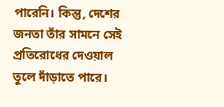পারেনি। কিন্তু, দেশের জনতা তাঁর সামনে সেই প্রতিরোধের দেওয়াল তুলে দাঁড়াতে পারে।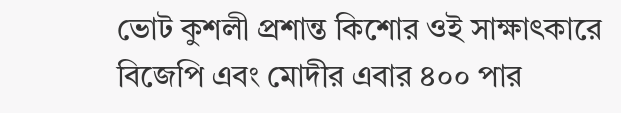ভোট কুশলী প্রশান্ত কিশোর ওই সাক্ষাৎকারে বিজেপি এবং মোদীর এবার ৪০০ পার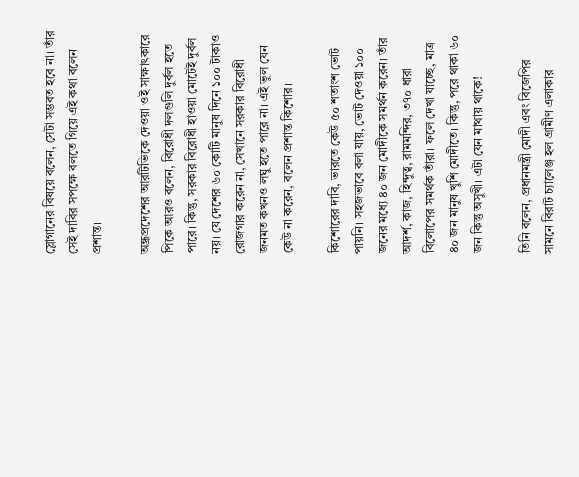স্লোগানের বিষয়ে বলেন, সেটা সম্ভবত হবে না। তাঁর সেই দাবির সপক্ষে বলতে গিয়ে এই কথা বলেন প্রশান্ত।

অন্ধ্রপ্রদেশের আরটিভিকে দেওয়া ওই সাক্ষাৎকারে পিকে আরও বলেন, বিরোধী দলগুলি দুর্বল হতে পারে। কিন্তু, সরকার বিরোধী হাওয়া মোটেই দুর্বল নয়। যে দেশের ৬০ কোটি মানুষ দিনে ১০০ টাকাও রোজগার করেন না, সেখানে সরকার বিরোধী জনমত কখনও লঘু হতে পারে না। এই ভুল যেন কেউ না করেন, বলেন প্রশান্ত কিশোর।

কিশোরের দাবি, ভারতে কেউ ৫০ শতাংশ ভোট পায়নি। সহজভাবে বলা যায়, ভোট দেওয়া ১০০ জনের মধ্যে ৪০ জন মোদীকে সমর্থন করেন। তাঁর আদর্শ, কাজ, হিন্দুত্ব, রামমন্দির, ৩৭০ ধারা বিলোপের সমর্থক তাঁরা। ফলে দেখা যাচ্ছে, মাত্র ৪০ জন মানুষ খুশি মোদীতে। কিন্তু, পরে থাকা ৬০ জন কিন্তু অসুখী। এটা যেন মাথায় থাকে!

তিনি বলেন, প্রধানমন্ত্রী মোদী এবং বিজেপির সামনে বিরাট চ্যালেঞ্জ হল গ্রামীণ এলাকার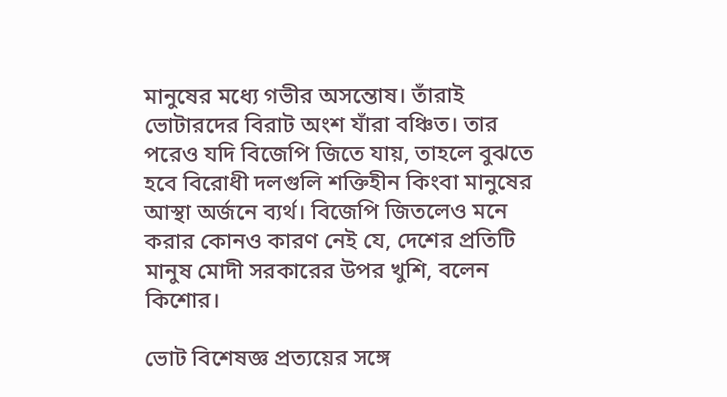মানুষের মধ্যে গভীর অসন্তোষ। তাঁরাই ভোটারদের বিরাট অংশ যাঁরা বঞ্চিত। তার পরেও যদি বিজেপি জিতে যায়, তাহলে বুঝতে হবে বিরোধী দলগুলি শক্তিহীন কিংবা মানুষের আস্থা অর্জনে ব্যর্থ। বিজেপি জিতলেও মনে করার কোনও কারণ নেই যে, দেশের প্রতিটি মানুষ মোদী সরকারের উপর খুশি, বলেন কিশোর।

ভোট বিশেষজ্ঞ প্রত্যয়ের সঙ্গে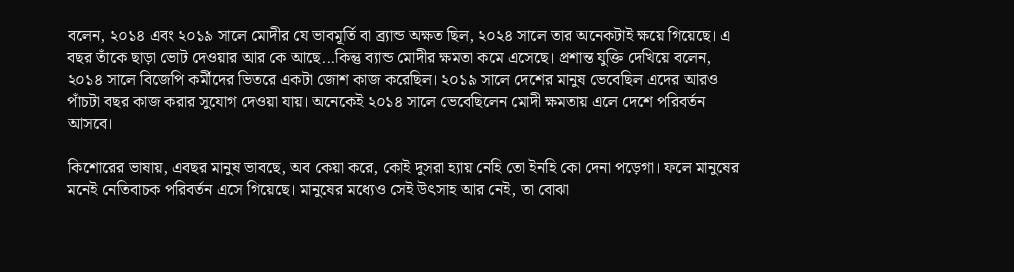বলেন, ২০১৪ এবং ২০১৯ সালে মোদীর যে ভাবমূর্তি বা ব্র্যান্ড অক্ষত ছিল, ২০২৪ সালে তার অনেকটাই ক্ষয়ে গিয়েছে। এ বছর তাঁকে ছাড়া ভোট দেওয়ার আর কে আছে...কিন্তু ব্যান্ড মোদীর ক্ষমতা কমে এসেছে। প্রশান্ত যুক্তি দেখিয়ে বলেন, ২০১৪ সালে বিজেপি কর্মীদের ভিতরে একটা জোশ কাজ করেছিল। ২০১৯ সালে দেশের মানুষ ভেবেছিল এদের আরও পাঁচটা বছর কাজ করার সুযোগ দেওয়া যায়। অনেকেই ২০১৪ সালে ভেবেছিলেন মোদী ক্ষমতায় এলে দেশে পরিবর্তন আসবে।

কিশোরের ভাষায়, এবছর মানুষ ভাবছে, অব কেয়া করে, কোই দুসরা হ্যায় নেহি তো ইনহি কো দেনা পড়েগা। ফলে মানুষের মনেই নেতিবাচক পরিবর্তন এসে গিয়েছে। মানুষের মধ্যেও সেই উৎসাহ আর নেই, তা বোঝা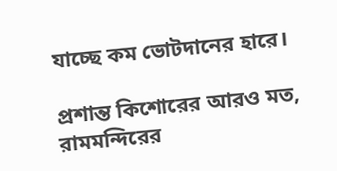যাচ্ছে কম ভোটদানের হারে।

প্রশান্ত কিশোরের আরও মত, রামমন্দিরের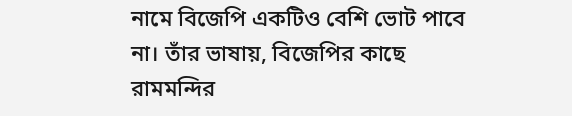নামে বিজেপি একটিও বেশি ভোট পাবে না। তাঁর ভাষায়, বিজেপির কাছে রামমন্দির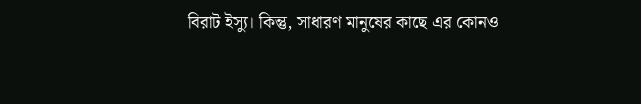বিরাট ইস্যু। কিন্তু, সাধারণ মানুষের কাছে এর কোনও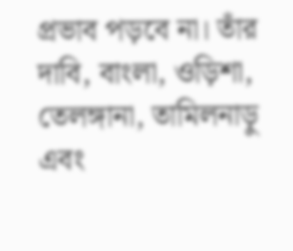প্রভাব পড়বে না। তাঁর দাবি, বাংলা, ওড়িশা, তেলঙ্গানা, তামিলনাড়ু এবং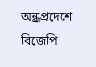অন্ধ্রপ্রদেশে বিজেপি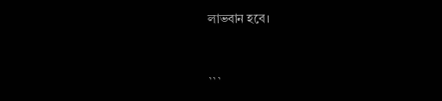লাভবান হবে।


```